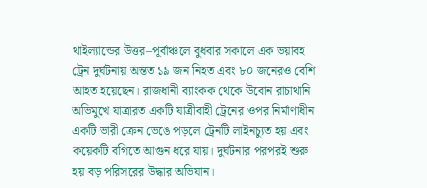থাইল্যান্ডের উত্তর–পূর্বাঞ্চলে বুধবার সকালে এক ভয়াবহ ট্রেন দুর্ঘটনায় অন্তত ১৯ জন নিহত এবং ৮০ জনেরও বেশি আহত হয়েছেন। রাজধানী ব্যাংকক থেকে উবোন রাচাথানি অভিমুখে যাত্রারত একটি যাত্রীবাহী ট্রেনের ওপর নির্মাণাধীন একটি ভারী ক্রেন ভেঙে পড়লে ট্রেনটি লাইনচ্যুত হয় এবং কয়েকটি বগিতে আগুন ধরে যায়। দুর্ঘটনার পরপরই শুরু হয় বড় পরিসরের উদ্ধার অভিযান।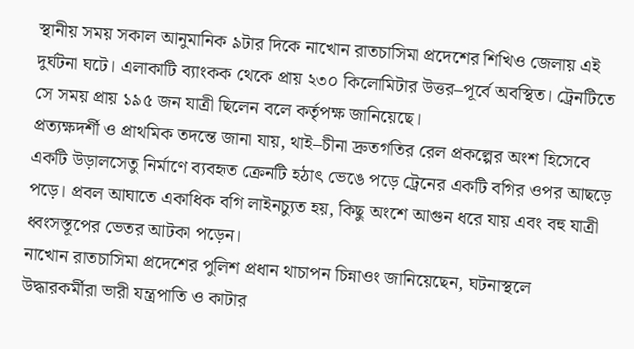স্থানীয় সময় সকাল আনুমানিক ৯টার দিকে নাখোন রাতচাসিমা প্রদেশের শিখিও জেলায় এই দুর্ঘটনা ঘটে। এলাকাটি ব্যাংকক থেকে প্রায় ২৩০ কিলোমিটার উত্তর–পূর্বে অবস্থিত। ট্রেনটিতে সে সময় প্রায় ১৯৫ জন যাত্রী ছিলেন বলে কর্তৃপক্ষ জানিয়েছে।
প্রত্যক্ষদর্শী ও প্রাথমিক তদন্তে জানা যায়, থাই–চীনা দ্রুতগতির রেল প্রকল্পের অংশ হিসেবে একটি উড়ালসেতু নির্মাণে ব্যবহৃত ক্রেনটি হঠাৎ ভেঙে পড়ে ট্রেনের একটি বগির ওপর আছড়ে পড়ে। প্রবল আঘাতে একাধিক বগি লাইনচ্যুত হয়, কিছু অংশে আগুন ধরে যায় এবং বহু যাত্রী ধ্বংসস্তূপের ভেতর আটকা পড়েন।
নাখোন রাতচাসিমা প্রদেশের পুলিশ প্রধান থাচাপন চিন্নাওং জানিয়েছেন, ঘটনাস্থলে উদ্ধারকর্মীরা ভারী যন্ত্রপাতি ও কাটার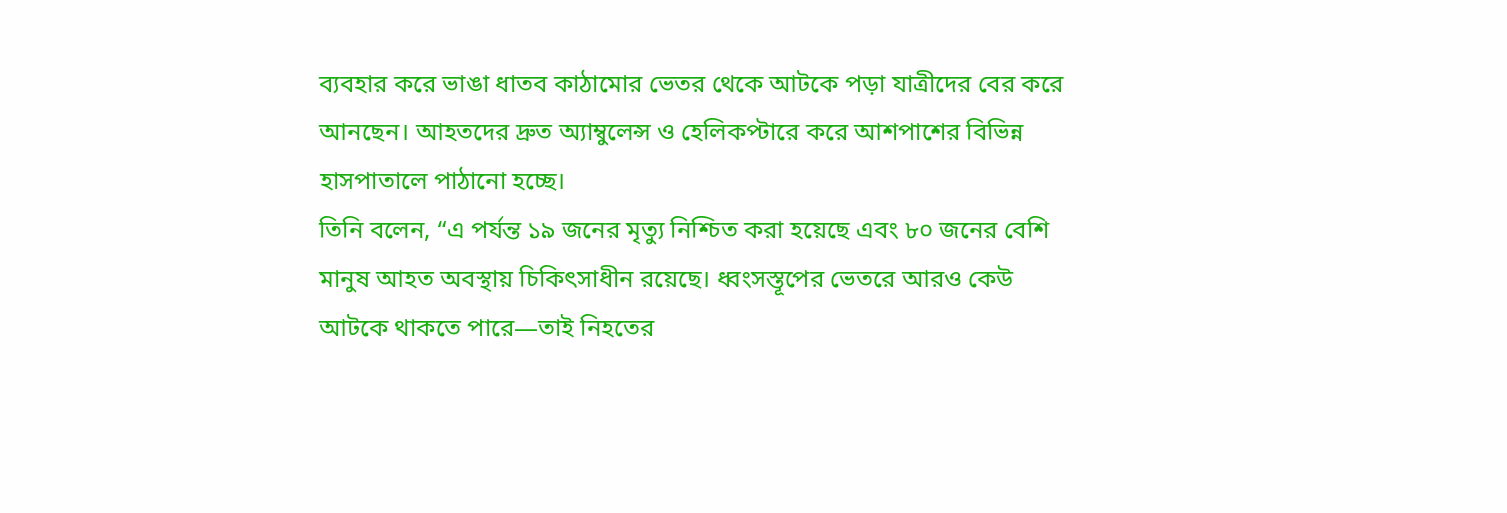ব্যবহার করে ভাঙা ধাতব কাঠামোর ভেতর থেকে আটকে পড়া যাত্রীদের বের করে আনছেন। আহতদের দ্রুত অ্যাম্বুলেন্স ও হেলিকপ্টারে করে আশপাশের বিভিন্ন হাসপাতালে পাঠানো হচ্ছে।
তিনি বলেন, “এ পর্যন্ত ১৯ জনের মৃত্যু নিশ্চিত করা হয়েছে এবং ৮০ জনের বেশি মানুষ আহত অবস্থায় চিকিৎসাধীন রয়েছে। ধ্বংসস্তূপের ভেতরে আরও কেউ আটকে থাকতে পারে—তাই নিহতের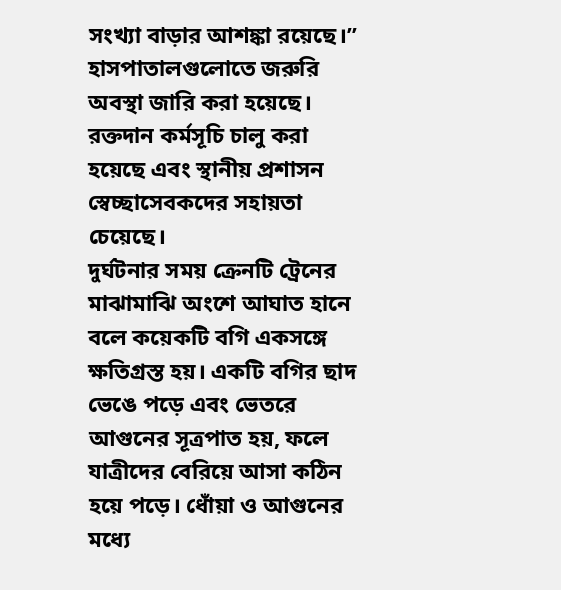সংখ্যা বাড়ার আশঙ্কা রয়েছে।”
হাসপাতালগুলোতে জরুরি অবস্থা জারি করা হয়েছে। রক্তদান কর্মসূচি চালু করা হয়েছে এবং স্থানীয় প্রশাসন স্বেচ্ছাসেবকদের সহায়তা চেয়েছে।
দুর্ঘটনার সময় ক্রেনটি ট্রেনের মাঝামাঝি অংশে আঘাত হানে বলে কয়েকটি বগি একসঙ্গে ক্ষতিগ্রস্ত হয়। একটি বগির ছাদ ভেঙে পড়ে এবং ভেতরে আগুনের সূত্রপাত হয়, ফলে যাত্রীদের বেরিয়ে আসা কঠিন হয়ে পড়ে। ধোঁয়া ও আগুনের মধ্যে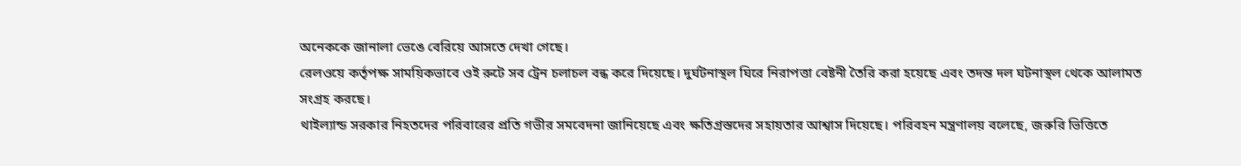অনেককে জানালা ভেঙে বেরিয়ে আসতে দেখা গেছে।
রেলওয়ে কর্তৃপক্ষ সাময়িকভাবে ওই রুটে সব ট্রেন চলাচল বন্ধ করে দিয়েছে। দুর্ঘটনাস্থল ঘিরে নিরাপত্তা বেষ্টনী তৈরি করা হয়েছে এবং তদন্ত দল ঘটনাস্থল থেকে আলামত সংগ্রহ করছে।
থাইল্যান্ড সরকার নিহতদের পরিবারের প্রতি গভীর সমবেদনা জানিয়েছে এবং ক্ষতিগ্রস্তদের সহায়তার আশ্বাস দিয়েছে। পরিবহন মন্ত্রণালয় বলেছে, জরুরি ভিত্তিতে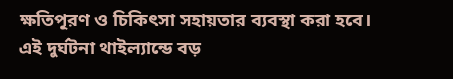ক্ষতিপূরণ ও চিকিৎসা সহায়তার ব্যবস্থা করা হবে।
এই দুর্ঘটনা থাইল্যান্ডে বড়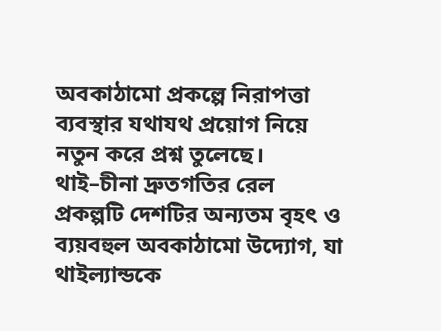অবকাঠামো প্রকল্পে নিরাপত্তা ব্যবস্থার যথাযথ প্রয়োগ নিয়ে নতুন করে প্রশ্ন তুলেছে। থাই–চীনা দ্রুতগতির রেল প্রকল্পটি দেশটির অন্যতম বৃহৎ ও ব্যয়বহুল অবকাঠামো উদ্যোগ, যা থাইল্যান্ডকে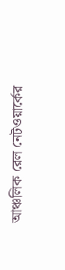আঞ্চলিক রেল নেটওয়ার্কের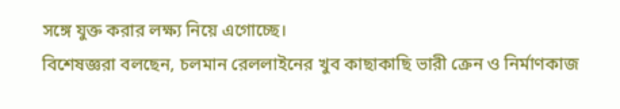সঙ্গে যুক্ত করার লক্ষ্য নিয়ে এগোচ্ছে।
বিশেষজ্ঞরা বলছেন, চলমান রেললাইনের খুব কাছাকাছি ভারী ক্রেন ও নির্মাণকাজ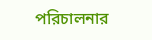পরিচালনার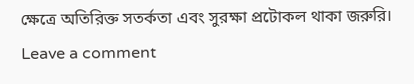ক্ষেত্রে অতিরিক্ত সতর্কতা এবং সুরক্ষা প্রটোকল থাকা জরুরি।
Leave a comment